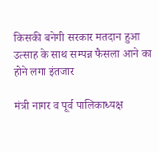किसकी बनेगी सरकार मतदान हुआ उत्साह के साथ सम्पन्न फैसला आने का होने लगा इंतजार

मंत्री नागर व पूर्व पालिकाध्यक्ष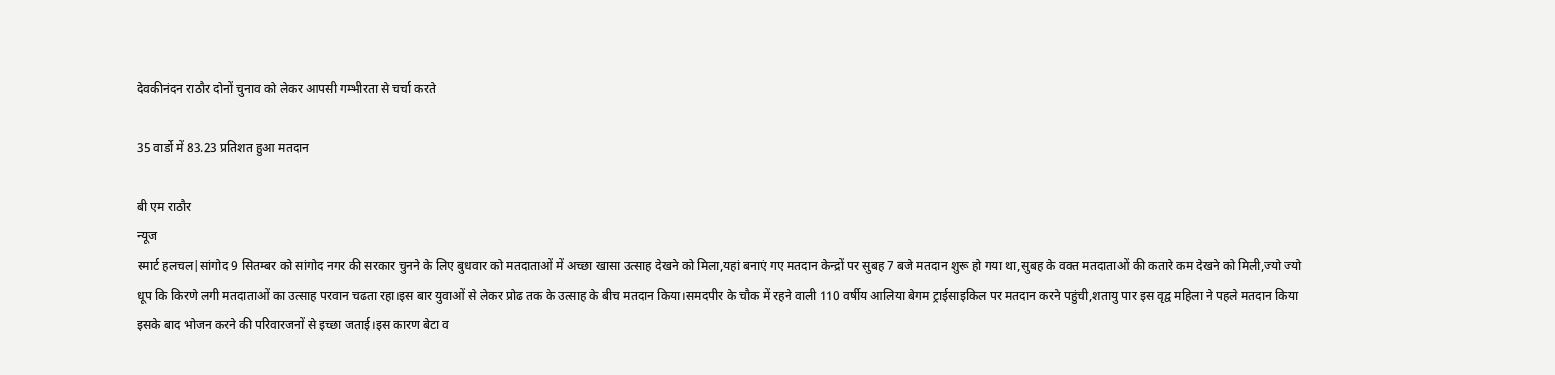देवकीनंदन राठौर दोनों चुनाव को लेकर आपसी गम्भीरता से चर्चा करते

35 वार्डो में 83.23 प्रतिशत हुआ मतदान

बी एम राठौर
न्यूज
स्मार्ट हलचल|सांगोद 9 सितम्बर को सांगोद नगर की सरकार चुनने के लिए बुधवार को मतदाताओं में अच्छा खासा उत्साह देखने को मिला,यहां बनाएं गए मतदान केन्द्रों पर सुबह 7 बजे मतदान शुरू हो गया था,सुबह के वक्त मतदाताओं की कतारे कम देखने को मिली,ज्यो ज्यो धूप कि किरणे लगी मतदाताओं का उत्साह परवान चढता रहा।इस बार युवाओं से लेकर प्रोढ तक के उत्साह के बीच मतदान किया।समदपीर के चौक में रहने वाली 110 वर्षीय आलिया बेगम ट्राईसाइकिल पर मतदान करने पहुंची,शतायु पार इस वृद्व महिला ने पहले मतदान किया इसके बाद भोजन करने की परिवारजनों से इच्छा जताई।इस कारण बेटा व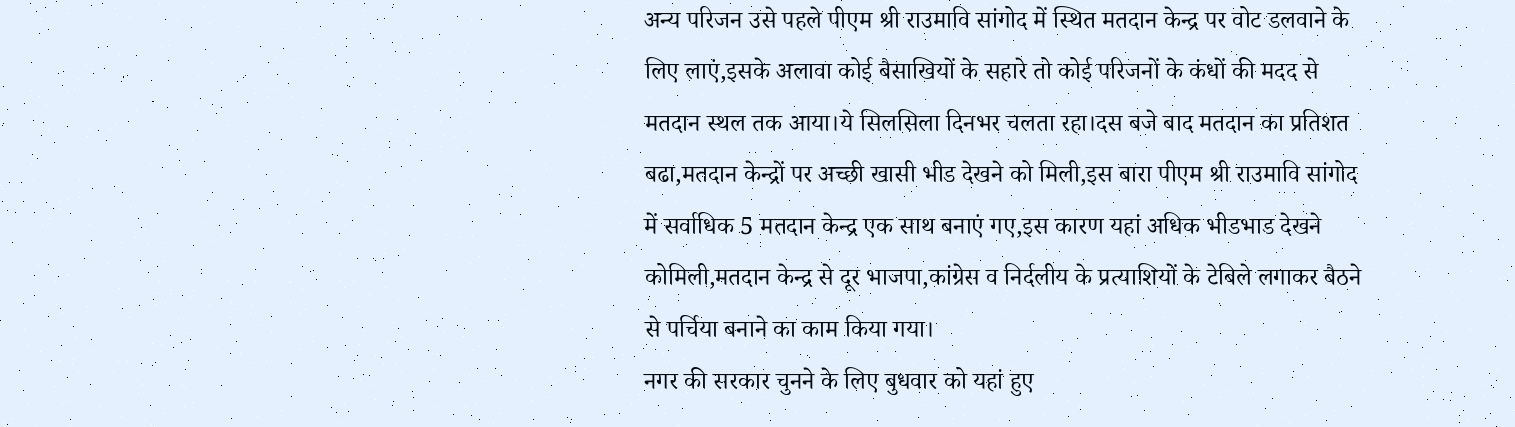अन्य परिजन उसे पहले पीएम श्री राउमावि सांगोद में स्थित मतदान केन्द्र पर वोट डलवाने के लिए लाएं,इसके अलावा कोई बैसाखियों के सहारे तो कोई परिजनों के कंधों की मदद से मतदान स्थल तक आया।ये सिलसिला दिनभर चलता रहा।दस बजे बाद मतदान का प्रतिशत बढा,मतदान केन्द्रों पर अच्छी खासी भीड देखने को मिली,इस बारा पीएम श्री राउमावि सांगोद में सर्वाधिक 5 मतदान केन्द्र एक साथ बनाएं गए,इस कारण यहां अधिक भीडभाड देखने कोमिली,मतदान केन्द्र से दूर भाजपा,कांग्रेस व निर्दलीय के प्रत्याशियों के टेबिले लगाकर बैठने से पर्चिया बनाने का काम किया गया।
नगर की सरकार चुनने के लिए बुधवार को यहां हुए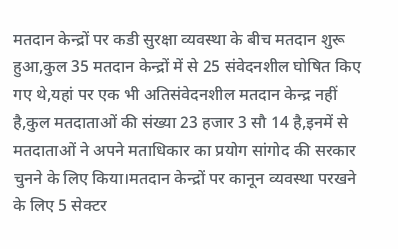मतदान केन्द्रों पर कडी सुरक्षा व्यवस्था के बीच मतदान शुरू हुआ,कुल 35 मतदान केन्द्रों में से 25 संवेदनशील घोषित किए गए थे,यहां पर एक भी अतिसंवेदनशील मतदान केन्द्र नहीं है,कुल मतदाताओं की संख्या 23 हजार 3 सौ 14 है,इनमें से मतदाताओं ने अपने मताधिकार का प्रयोग सांगोद की सरकार चुनने के लिए किया।मतदान केन्द्रों पर कानून व्यवस्था परखने के लिए 5 सेक्टर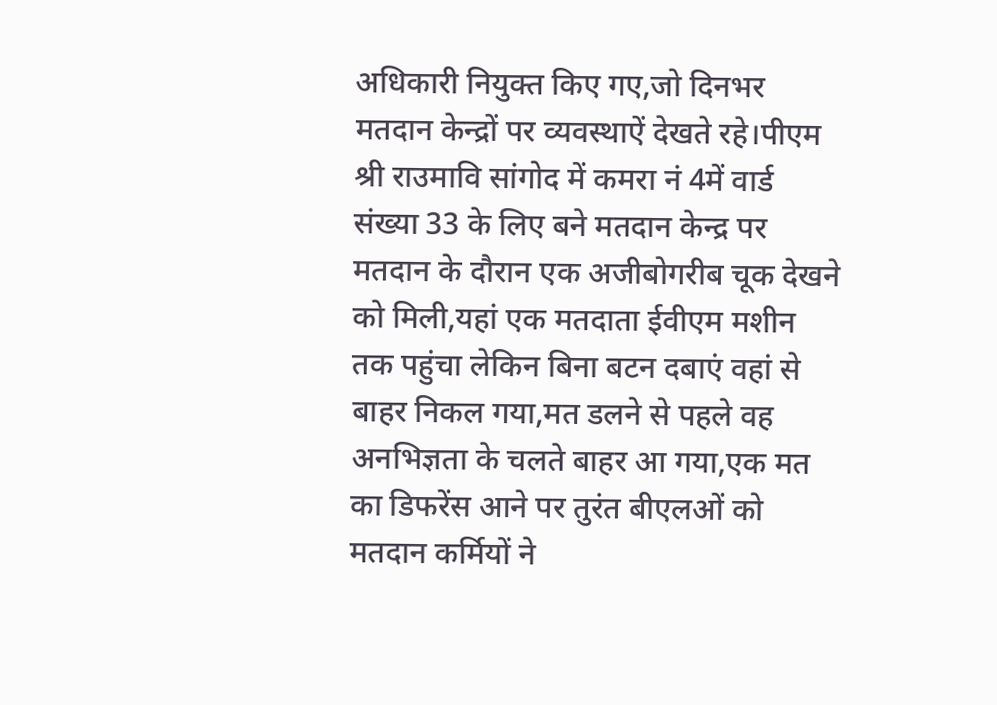अधिकारी नियुक्त किए गए,जो दिनभर मतदान केन्द्रों पर व्यवस्थाऐं देखते रहे।पीएम श्री राउमावि सांगोद में कमरा नं 4में वार्ड संख्या 33 के लिए बने मतदान केन्द्र पर मतदान के दौरान एक अजीबोगरीब चूक देखने को मिली,यहां एक मतदाता ईवीएम मशीन तक पहुंचा लेकिन बिना बटन दबाएं वहां से बाहर निकल गया,मत डलने से पहले वह अनभिज्ञता के चलते बाहर आ गया,एक मत का डिफरेंस आने पर तुरंत बीएलओं को मतदान कर्मियों ने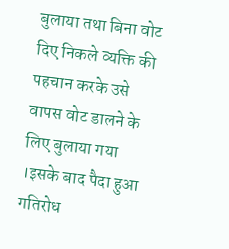बुलाया तथा बिना वोट दिए निकले व्यक्ति की पहचान करके उसे वापस वोट डालने के लिए बुलाया गया ।इसके बाद पैदा हुआ गतिरोध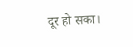दूर हो सका।